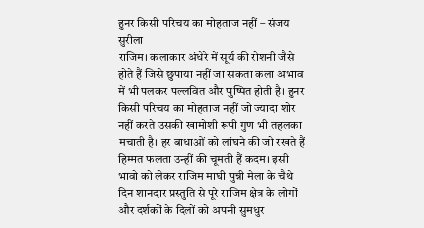हुनर किसी परिचय का मोहताज नहीं – संजय सुरीला
राजिम। कलाकार अंधेरे में सूर्य की रोशनी जैसे होते हैं जिसे छुपाया नहीं जा सकता कला अभाव में भी पलकर पल्लवित और पुष्पित होती है। हुनर किसी परिचय का मोहताज नहीं जो ज्यादा शोर नहीं करते उसकी खामोशी रूपी गुण भी तहलका मचाती है। हर बाधाओं को लांघने की जो रखते हैं हिम्मत फलता उन्हीं की चूमती हैं कदम। इसी भावो को लेकर राजिम माघी पुन्नी मेला के चैथे दिन शानदार प्रस्तुति से पूरे राजिम क्षेत्र के लोगों और दर्शकों के दिलों को अपनी सुमधुर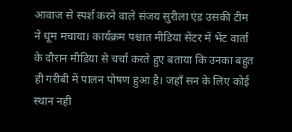आवाज से स्पर्श करने वाले संजय सुरीला एंड उसकी टीम ने धूम मचाया। कार्यक्रम पश्चात मीडिया सेंटर में भेंट वार्ता के दौरान मीडिया से चर्चा करते हुए बताया कि उनका बहुत ही गरीबी में पालन पोषण हुआ है। जहाँ सन के लिए कोई स्थान नही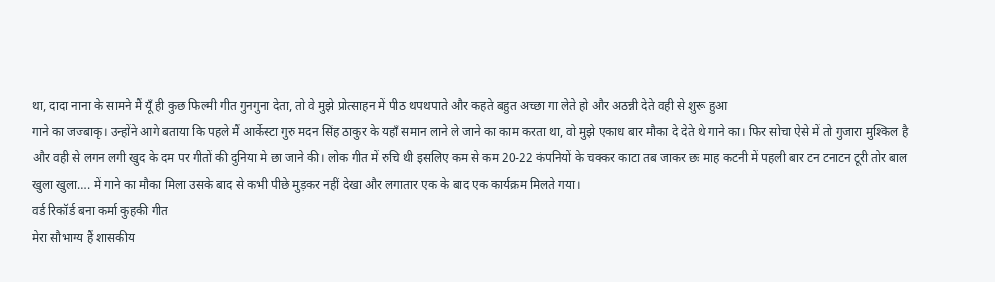था, दादा नाना के सामने मैं यूँ ही कुछ फिल्मी गीत गुनगुना देता, तो वे मुझे प्रोत्साहन में पीठ थपथपाते और कहते बहुत अच्छा गा लेते हो और अठन्नी देते वही से शुरू हुआ
गाने का जज्बाकृ। उन्होंने आगे बताया कि पहले मैं आर्केस्टा गुरु मदन सिंह ठाकुर के यहाँ समान लाने ले जाने का काम करता था, वो मुझे एकाध बार मौका दे देते थे गाने का। फिर सोचा ऐसे में तो गुजारा मुश्किल है और वही से लगन लगी खुद के दम पर गीतों की दुनिया मे छा जाने की। लोक गीत में रुचि थी इसलिए कम से कम 20-22 कंपनियों के चक्कर काटा तब जाकर छः माह कटनी में पहली बार टन टनाटन टूरी तोर बाल खुला खुला…. में गाने का मौका मिला उसके बाद से कभी पीछे मुड़कर नहीं देखा और लगातार एक के बाद एक कार्यक्रम मिलते गया।
वर्ड रिकॉर्ड बना कर्मा कुहकी गीत
मेरा सौभाग्य हैं शासकीय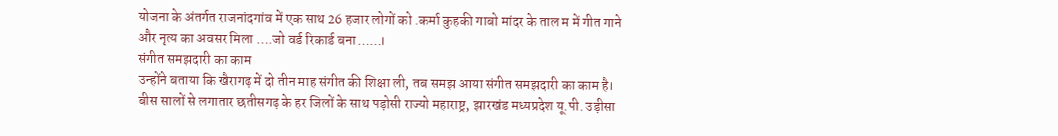योजना के अंतर्गत राजनांदगांव में एक साथ 26 हजार लोगों को .कर्मा कुहकी गाबो मांदर के ताल म में गीत गाने और नृत्य का अवसर मिला ….जो वर्ड रिकार्ड बना……।
संगीत समझदारी का काम
उन्होंने बताया कि खैरागढ़ में दो तीन माह संगीत की शिक्षा ली, तब समझ आया संगीत समझदारी का काम है। बीस सालों से लगातार छतीसगढ़ के हर जिलों के साथ पड़ोसी राज्यो महाराष्ट्र, झारखंड मध्यप्रदेश यू.पी. उड़ीसा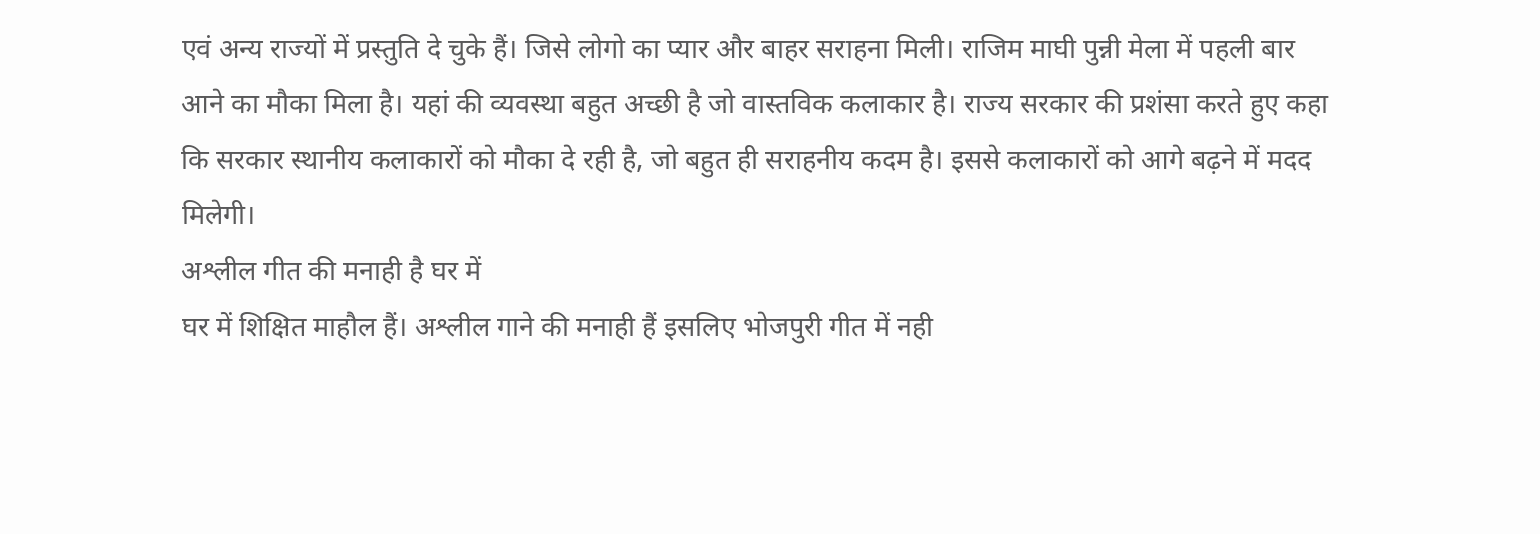एवं अन्य राज्यों में प्रस्तुति दे चुके हैं। जिसे लोगो का प्यार और बाहर सराहना मिली। राजिम माघी पुन्नी मेला में पहली बार आने का मौका मिला है। यहां की व्यवस्था बहुत अच्छी है जो वास्तविक कलाकार है। राज्य सरकार की प्रशंसा करते हुए कहा कि सरकार स्थानीय कलाकारों को मौका दे रही है, जो बहुत ही सराहनीय कदम है। इससे कलाकारों को आगे बढ़ने में मदद मिलेगी।
अश्लील गीत की मनाही है घर में
घर में शिक्षित माहौल हैं। अश्लील गाने की मनाही हैं इसलिए भोजपुरी गीत में नही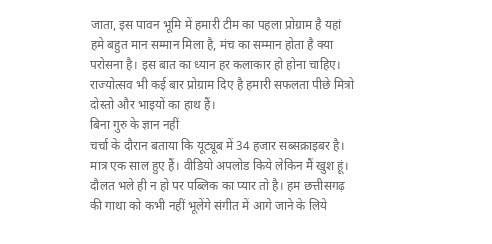जाता, इस पावन भूमि में हमारी टीम का पहला प्रोग्राम है यहां हमे बहुत मान सम्मान मिला है, मंच का सम्मान होता है क्या परोसना है। इस बात का ध्यान हर कलाकार हो होना चाहिए। राज्योत्सव भी कई बार प्रोग्राम दिए है हमारी सफलता पीछे मित्रो दोस्तो और भाइयों का हाथ हैं।
बिना गुरु के ज्ञान नहीं
चर्चा के दौरान बताया कि यूट्यूब में 34 हजार सब्सक्राइबर है। मात्र एक साल हुए हैं। वीडियो अपलोड किये लेकिन मैं खुश हूं। दौलत भले ही न हो पर पब्लिक का प्यार तो है। हम छत्तीसगढ़ की गाथा को कभी नहीं भूलेंगे संगीत में आगे जाने के लिये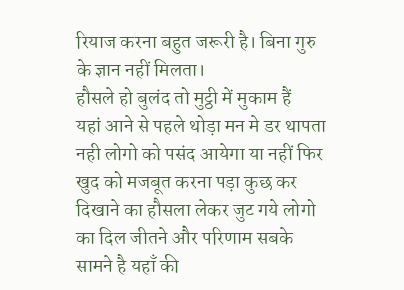रियाज करना बहुत जरूरी है। बिना गुरु के ज्ञान नहीं मिलता।
हौसले हो बुलंद तो मुट्ठी में मुकाम हैं
यहां आने से पहले थोड़ा मन मे डर थापता नही लोगो को पसंद आयेगा या नहीं फिर खुद को मजबूत करना पड़ा कुछ कर दिखाने का हौसला लेकर जुट गये लोगो का दिल जीतने और परिणाम सबके सामने है यहाँ की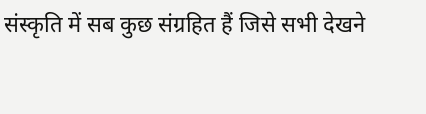संस्कृति में सब कुछ संग्रहित हैं जिसे सभी देखने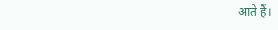आते हैं।